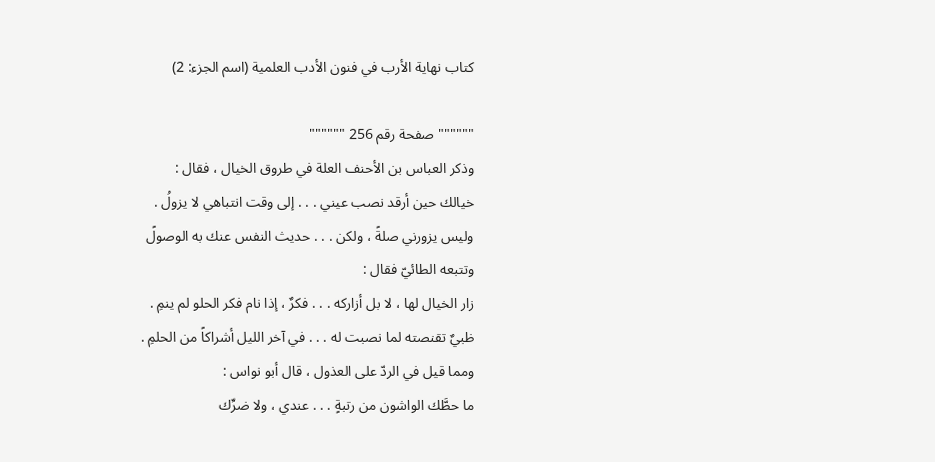كتاب نهاية الأرب في فنون الأدب العلمية (اسم الجزء: 2)

"""""" صفحة رقم 256 """"""
وذكر العباس بن الأحنف العلة في طروق الخيال ، فقال :
خيالك حين أرقد نصب عيني . . . إلى وقت انتباهي لا يزولُ .
وليس يزورني صلةً ، ولكن . . . حديث النفس عنك به الوصولً
وتتبعه الطائيّ فقال :
زار الخيال لها ، لا بل أزاركه . . . فكرٌ ، إذا نام فكر الحلو لم ينمِ .
ظبيٌ تقنصته لما نصبت له . . . في آخر الليل أشراكاً من الحلمِ .
ومما قيل في الردّ على العذول ، قال أبو نواس :
ما حطَّك الواشون من رتبةٍ . . . عندي ، ولا ضرِّك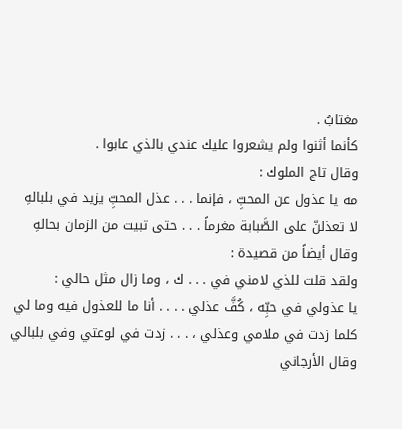مغتابُ .
كأنما أثنوا ولم يشعروا عليك عندي بالذي عابوا .
وقال تاج الملوك :
مه يا عذول عن المحبِّ ، فإنما . . . عذل المحبِّ يزيد في بلبالهِ
لا تعذلنّ على الصَّبابة مغرماً . . . حتى تبيت من الزمان بحالهِ
وقال أيضاً من قصيدة :
ولقد قلت للذي لامني في . . . ك ، وما زال مثل حالي :
يا عذولي في حبِّه ، كُفَّ عذلي . . . . أنا ما للعذول فيه وما لي
كلما زدت في ملامي وعذلي ، . . . زدت في لوعتي وفي بلبالي
وقال الأرجاني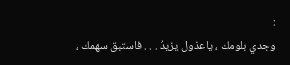:
وجدي بلومك ، ياعذول يزيدُ . . . فاستبق سهمك ،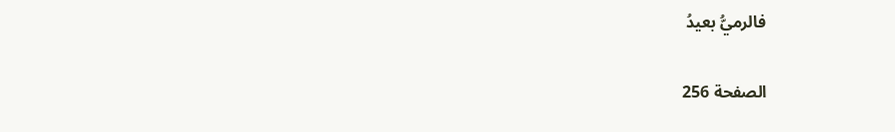فالرميُّ بعيدُ

الصفحة 256